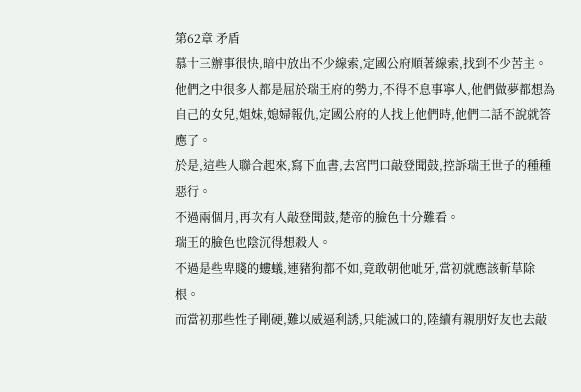第62章 矛盾
慕十三辦事很快,暗中放出不少線索,定國公府順著線索,找到不少苦主。
他們之中很多人都是屈於瑞王府的勢力,不得不息事寧人,他們做夢都想為自己的女兒,姐妹,媳婦報仇,定國公府的人找上他們時,他們二話不說就答應了。
於是,這些人聯合起來,寫下血書,去宮門口敲登聞鼓,控訴瑞王世子的種種惡行。
不過兩個月,再次有人敲登聞鼓,楚帝的臉色十分難看。
瑞王的臉色也陰沉得想殺人。
不過是些卑賤的螻蟻,連豬狗都不如,竟敢朝他呲牙,當初就應該斬草除根。
而當初那些性子剛硬,難以威逼利誘,只能滅口的,陸續有親朋好友也去敲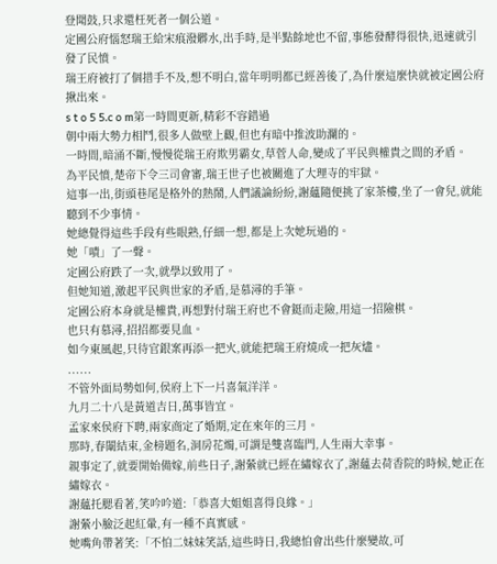登聞鼓,只求還枉死者一個公道。
定國公府惱怒瑞王給宋痕潑髒水,出手時,是半點餘地也不留,事態發酵得很快,迅速就引發了民憤。
瑞王府被打了個措手不及,想不明白,當年明明都已經善後了,為什麼這麼快就被定國公府揪出來。
s t o 5 5.c o m第一時間更新,精彩不容錯過
朝中兩大勢力相鬥,很多人做壁上觀,但也有暗中推波助瀾的。
一時間,暗涌不斷,慢慢從瑞王府欺男霸女,草菅人命,變成了平民與權貴之間的矛盾。
為平民憤,楚帝下令三司會審,瑞王世子也被關進了大理寺的牢獄。
這事一出,街頭巷尾是格外的熱鬧,人們議論紛紛,謝蘊隨便挑了家茶樓,坐了一會兒,就能聽到不少事情。
她總覺得這些手段有些眼熟,仔細一想,都是上次她玩過的。
她「嘖」了一聲。
定國公府跌了一次,就學以致用了。
但她知道,激起平民與世家的矛盾,是慕潯的手筆。
定國公府本身就是權貴,再想對付瑞王府也不會鋌而走險,用這一招險棋。
也只有慕潯,招招都要見血。
如今東風起,只待官銀案再添一把火,就能把瑞王府燒成一把灰燼。
......
不管外面局勢如何,侯府上下一片喜氣洋洋。
九月二十八是黃道吉日,萬事皆宜。
孟家來侯府下聘,兩家商定了婚期,定在來年的三月。
那時,春闈結束,金榜題名,洞房花燭,可謂是雙喜臨門,人生兩大幸事。
親事定了,就要開始備嫁,前些日子,謝縈就已經在繡嫁衣了,謝蘊去荷香院的時候,她正在繡嫁衣。
謝蘊托腮看著,笑吟吟道:「恭喜大姐姐喜得良緣。」
謝縈小臉泛起紅暈,有一種不真實感。
她嘴角帶著笑:「不怕二妹妹笑話,這些時日,我總怕會出些什麼變故,可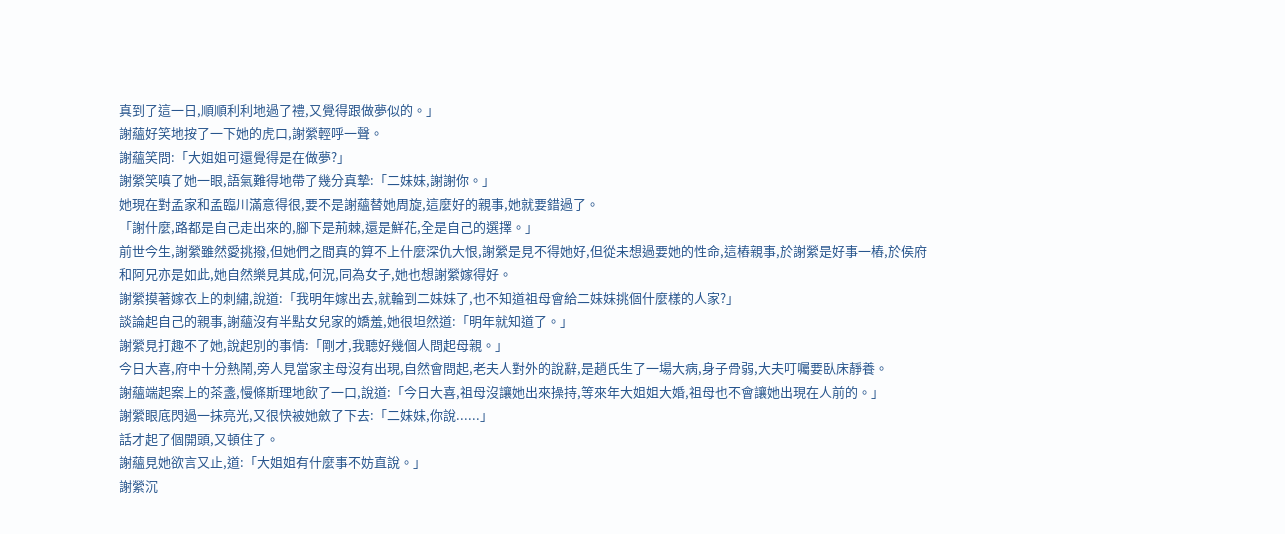真到了這一日,順順利利地過了禮,又覺得跟做夢似的。」
謝蘊好笑地按了一下她的虎口,謝縈輕呼一聲。
謝蘊笑問:「大姐姐可還覺得是在做夢?」
謝縈笑嗔了她一眼,語氣難得地帶了幾分真摯:「二妹妹,謝謝你。」
她現在對孟家和孟臨川滿意得很,要不是謝蘊替她周旋,這麼好的親事,她就要錯過了。
「謝什麼,路都是自己走出來的,腳下是荊棘,還是鮮花,全是自己的選擇。」
前世今生,謝縈雖然愛挑撥,但她們之間真的算不上什麼深仇大恨,謝縈是見不得她好,但從未想過要她的性命,這樁親事,於謝縈是好事一樁,於侯府和阿兄亦是如此,她自然樂見其成,何況,同為女子,她也想謝縈嫁得好。
謝縈摸著嫁衣上的刺繡,說道:「我明年嫁出去,就輪到二妹妹了,也不知道祖母會給二妹妹挑個什麼樣的人家?」
談論起自己的親事,謝蘊沒有半點女兒家的嬌羞,她很坦然道:「明年就知道了。」
謝縈見打趣不了她,說起別的事情:「剛才,我聽好幾個人問起母親。」
今日大喜,府中十分熱鬧,旁人見當家主母沒有出現,自然會問起,老夫人對外的說辭,是趙氏生了一場大病,身子骨弱,大夫叮囑要臥床靜養。
謝蘊端起案上的茶盞,慢條斯理地飲了一口,說道:「今日大喜,祖母沒讓她出來操持,等來年大姐姐大婚,祖母也不會讓她出現在人前的。」
謝縈眼底閃過一抹亮光,又很快被她斂了下去:「二妹妹,你說......」
話才起了個開頭,又頓住了。
謝蘊見她欲言又止,道:「大姐姐有什麼事不妨直說。」
謝縈沉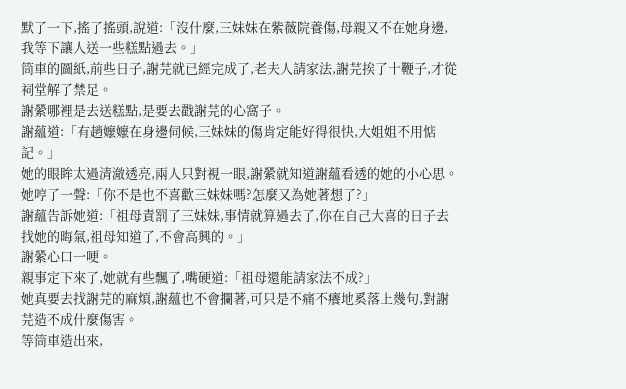默了一下,搖了搖頭,說道:「沒什麼,三妹妹在紫薇院養傷,母親又不在她身邊,我等下讓人送一些糕點過去。」
筒車的圖紙,前些日子,謝芫就已經完成了,老夫人請家法,謝芫挨了十鞭子,才從祠堂解了禁足。
謝縈哪裡是去送糕點,是要去戳謝芫的心窩子。
謝蘊道:「有趙嬤嬤在身邊伺候,三妹妹的傷肯定能好得很快,大姐姐不用惦記。」
她的眼眸太過清澈透亮,兩人只對視一眼,謝縈就知道謝蘊看透的她的小心思。
她哼了一聲:「你不是也不喜歡三妹妹嗎?怎麼又為她著想了?」
謝蘊告訴她道:「祖母責罰了三妹妹,事情就算過去了,你在自己大喜的日子去找她的晦氣,祖母知道了,不會高興的。」
謝縈心口一哽。
親事定下來了,她就有些飄了,嘴硬道:「祖母還能請家法不成?」
她真要去找謝芫的麻煩,謝蘊也不會攔著,可只是不痛不癢地奚落上幾句,對謝芫造不成什麼傷害。
等筒車造出來,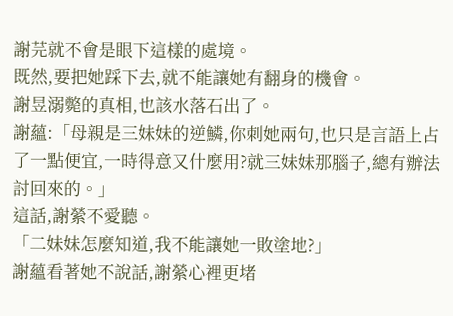謝芫就不會是眼下這樣的處境。
既然,要把她踩下去,就不能讓她有翻身的機會。
謝昱溺斃的真相,也該水落石出了。
謝蘊:「母親是三妹妹的逆鱗,你刺她兩句,也只是言語上占了一點便宜,一時得意又什麼用?就三妹妹那腦子,總有辦法討回來的。」
這話,謝縈不愛聽。
「二妹妹怎麼知道,我不能讓她一敗塗地?」
謝蘊看著她不說話,謝縈心裡更堵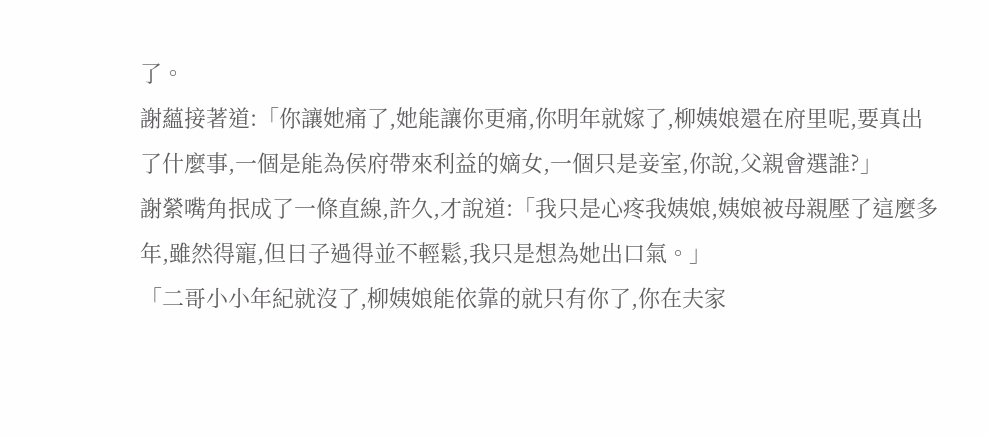了。
謝蘊接著道:「你讓她痛了,她能讓你更痛,你明年就嫁了,柳姨娘還在府里呢,要真出了什麼事,一個是能為侯府帶來利益的嫡女,一個只是妾室,你說,父親會選誰?」
謝縈嘴角抿成了一條直線,許久,才說道:「我只是心疼我姨娘,姨娘被母親壓了這麼多年,雖然得寵,但日子過得並不輕鬆,我只是想為她出口氣。」
「二哥小小年紀就沒了,柳姨娘能依靠的就只有你了,你在夫家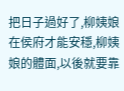把日子過好了,柳姨娘在侯府才能安穩,柳姨娘的體面,以後就要靠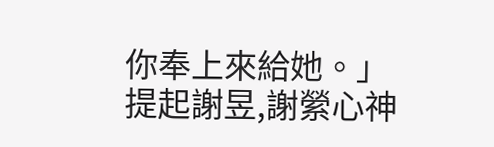你奉上來給她。」
提起謝昱,謝縈心神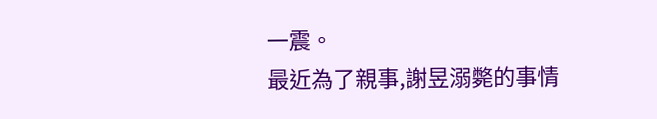一震。
最近為了親事,謝昱溺斃的事情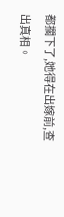都擱下了,她得在出嫁前,查出真相。